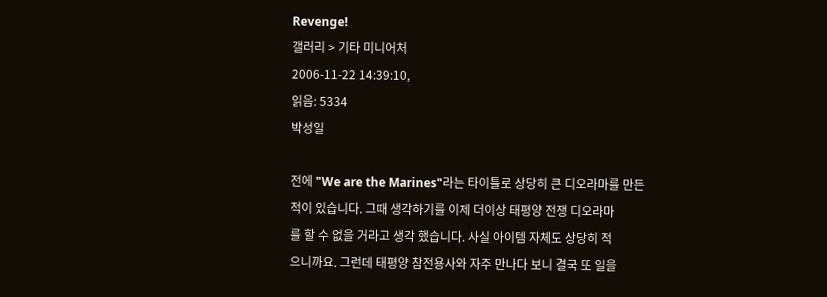Revenge!
갤러리 > 기타 미니어처
2006-11-22 14:39:10,
읽음: 5334
박성일

전에 "We are the Marines"라는 타이틀로 상당히 큰 디오라마를 만든
적이 있습니다. 그때 생각하기를 이제 더이상 태평양 전쟁 디오라마
를 할 수 없을 거라고 생각 했습니다. 사실 아이템 자체도 상당히 적
으니까요. 그런데 태평양 참전용사와 자주 만나다 보니 결국 또 일을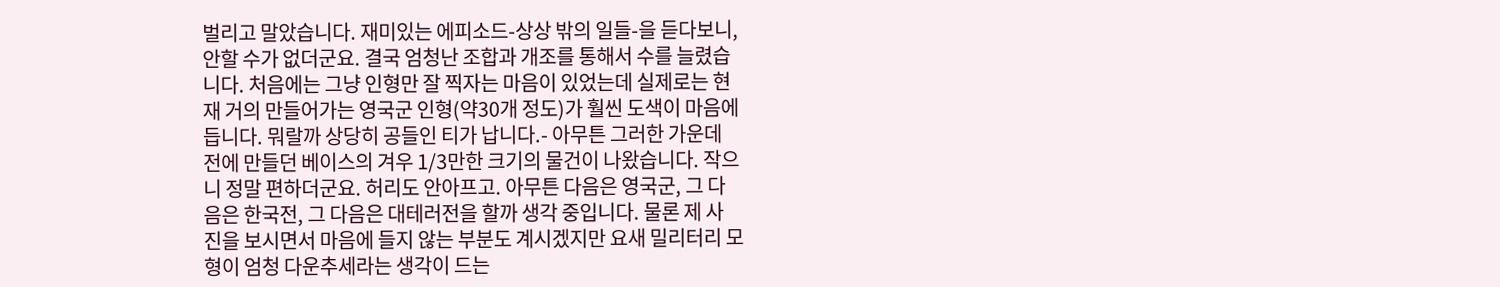벌리고 말았습니다. 재미있는 에피소드-상상 밖의 일들-을 듣다보니,
안할 수가 없더군요. 결국 엄청난 조합과 개조를 통해서 수를 늘렸습
니다. 처음에는 그냥 인형만 잘 찍자는 마음이 있었는데 실제로는 현
재 거의 만들어가는 영국군 인형(약30개 정도)가 훨씬 도색이 마음에
듭니다. 뭐랄까 상당히 공들인 티가 납니다.- 아무튼 그러한 가운데
전에 만들던 베이스의 겨우 1/3만한 크기의 물건이 나왔습니다. 작으
니 정말 편하더군요. 허리도 안아프고. 아무튼 다음은 영국군, 그 다
음은 한국전, 그 다음은 대테러전을 할까 생각 중입니다. 물론 제 사
진을 보시면서 마음에 들지 않는 부분도 계시겠지만 요새 밀리터리 모
형이 엄청 다운추세라는 생각이 드는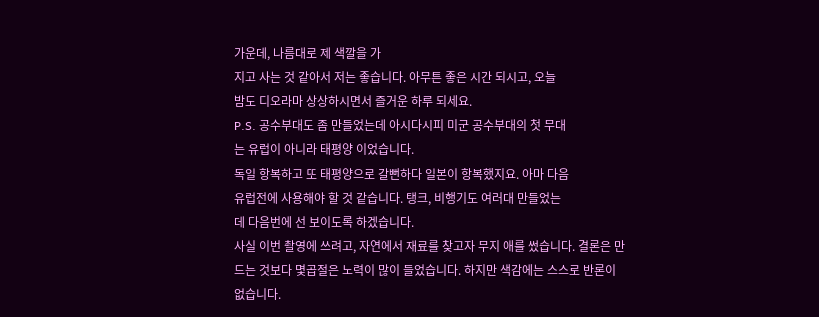가운데, 나름대로 제 색깔을 가
지고 사는 것 같아서 저는 좋습니다. 아무튼 좋은 시간 되시고, 오늘
밤도 디오라마 상상하시면서 즐거운 하루 되세요.
P.S. 공수부대도 좀 만들었는데 아시다시피 미군 공수부대의 첫 무대
는 유럽이 아니라 태평양 이었습니다.
독일 항복하고 또 태평양으로 갈뻔하다 일본이 항복했지요. 아마 다음
유럽전에 사용해야 할 것 같습니다. 탱크, 비행기도 여러대 만들었는
데 다음번에 선 보이도록 하겠습니다.
사실 이번 촬영에 쓰려고, 자연에서 재료를 찾고자 무지 애를 썼습니다. 결론은 만드는 것보다 몇곱절은 노력이 많이 들었습니다. 하지만 색감에는 스스로 반론이 없습니다.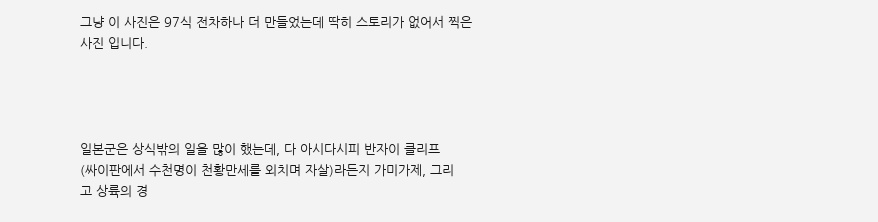그냥 이 사진은 97식 전차하나 더 만들었는데 딱히 스토리가 없어서 찍은 사진 입니다.




일본군은 상식밖의 일을 많이 했는데, 다 아시다시피 반자이 클리프
(싸이판에서 수천명이 천황만세를 외치며 자살)라든지 가미가제, 그리
고 상륙의 경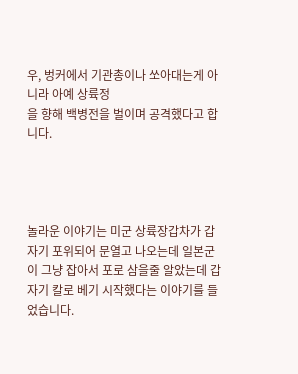우, 벙커에서 기관총이나 쏘아대는게 아니라 아예 상륙정
을 향해 백병전을 벌이며 공격했다고 합니다.




놀라운 이야기는 미군 상륙장갑차가 갑자기 포위되어 문열고 나오는데 일본군이 그냥 잡아서 포로 삼을줄 알았는데 갑자기 칼로 베기 시작했다는 이야기를 들었습니다.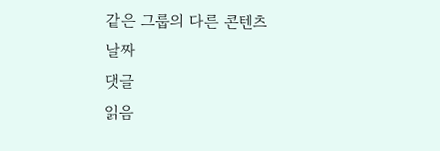같은 그룹의 다른 콘텐츠
날짜
댓글
읽음